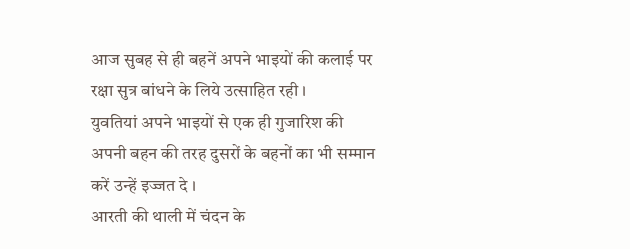आज सुबह से ही बहनें अपने भाइयों की कलाई पर रक्षा सुत्र बांधने के लिये उत्साहित रही ।
युवतियां अपने भाइयों से एक ही गुजारिश की अपनी बहन की तरह दुसरों के बहनों का भी सम्मान करें उन्हें इज्जत दे ।
आरती की थाली में चंदन के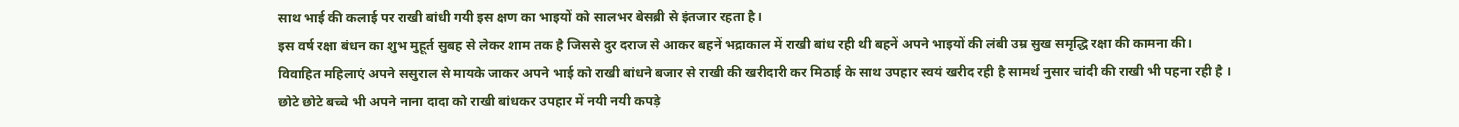साथ भाई की कलाई पर राखी बांधी गयी इस क्षण का भाइयों को सालभर बेसब्री से इंतजार रहता है।
इस वर्ष रक्षा बंधन का शुभ मुहूर्त सुबह से लेकर शाम तक है जिससे दुर दराज से आकर बहनें भद्राकाल में राखी बांध रही थी बहनें अपने भाइयों की लंबी उम्र सुख समृद्धि रक्षा की कामना की।
विवाहित महिलाएं अपने ससुराल से मायके जाकर अपने भाई को राखी बांधने बजार से राखी की खरीदारी कर मिठाई के साथ उपहार स्वयं खरीद रही है सामर्थ नुसार चांदी की राखी भी पहना रही है ।
छोटे छोटे बच्चे भी अपने नाना दादा को राखी बांधकर उपहार में नयी नयी कपड़े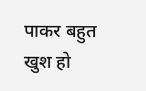पाकर बहुत खुश हो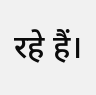रहे हैं।